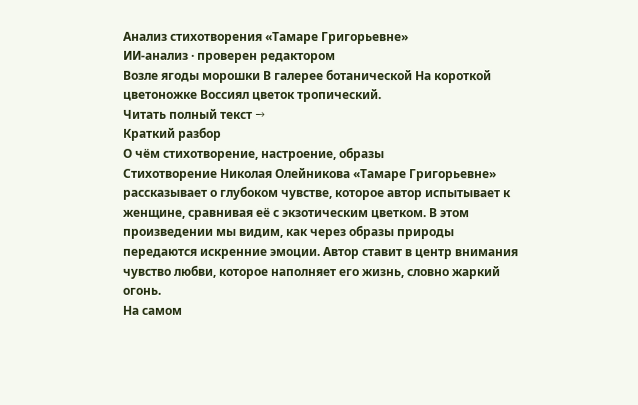Анализ стихотворения «Тамаре Григорьевне»
ИИ-анализ · проверен редактором
Возле ягоды морошки В галерее ботанической На короткой цветоножке Воссиял цветок тропический.
Читать полный текст →
Краткий разбор
О чём стихотворение, настроение, образы
Стихотворение Николая Олейникова «Тамаре Григорьевне» рассказывает о глубоком чувстве, которое автор испытывает к женщине, сравнивая её с экзотическим цветком. В этом произведении мы видим, как через образы природы передаются искренние эмоции. Автор ставит в центр внимания чувство любви, которое наполняет его жизнь, словно жаркий огонь.
На самом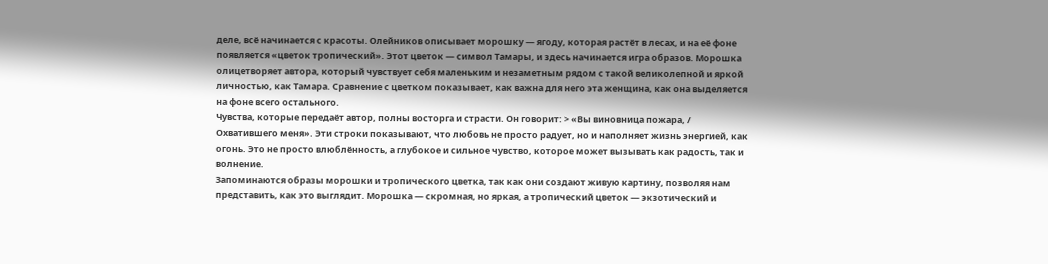деле, всё начинается с красоты. Олейников описывает морошку — ягоду, которая растёт в лесах, и на её фоне появляется «цветок тропический». Этот цветок — символ Тамары, и здесь начинается игра образов. Морошка олицетворяет автора, который чувствует себя маленьким и незаметным рядом с такой великолепной и яркой личностью, как Тамара. Сравнение с цветком показывает, как важна для него эта женщина, как она выделяется на фоне всего остального.
Чувства, которые передаёт автор, полны восторга и страсти. Он говорит: > «Вы виновница пожара, / Охватившего меня». Эти строки показывают, что любовь не просто радует, но и наполняет жизнь энергией, как огонь. Это не просто влюблённость, а глубокое и сильное чувство, которое может вызывать как радость, так и волнение.
Запоминаются образы морошки и тропического цветка, так как они создают живую картину, позволяя нам представить, как это выглядит. Морошка — скромная, но яркая, а тропический цветок — экзотический и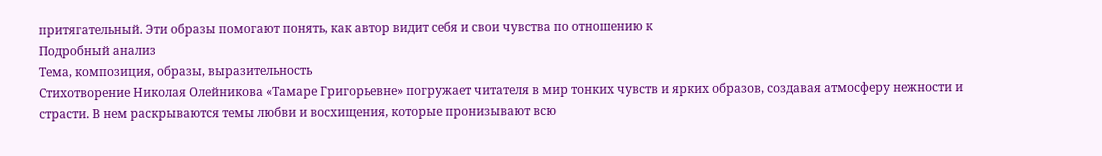притягательный. Эти образы помогают понять, как автор видит себя и свои чувства по отношению к
Подробный анализ
Тема, композиция, образы, выразительность
Стихотворение Николая Олейникова «Тамаре Григорьевне» погружает читателя в мир тонких чувств и ярких образов, создавая атмосферу нежности и страсти. В нем раскрываются темы любви и восхищения, которые пронизывают всю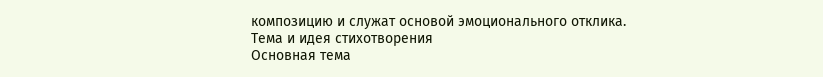композицию и служат основой эмоционального отклика.
Тема и идея стихотворения
Основная тема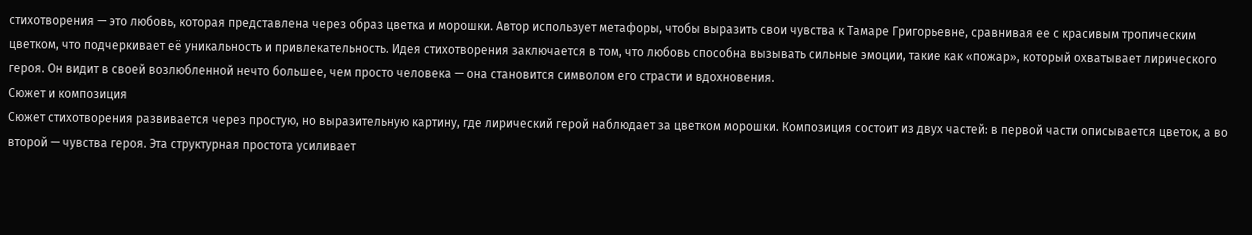стихотворения — это любовь, которая представлена через образ цветка и морошки. Автор использует метафоры, чтобы выразить свои чувства к Тамаре Григорьевне, сравнивая ее с красивым тропическим цветком, что подчеркивает её уникальность и привлекательность. Идея стихотворения заключается в том, что любовь способна вызывать сильные эмоции, такие как «пожар», который охватывает лирического героя. Он видит в своей возлюбленной нечто большее, чем просто человека — она становится символом его страсти и вдохновения.
Сюжет и композиция
Сюжет стихотворения развивается через простую, но выразительную картину, где лирический герой наблюдает за цветком морошки. Композиция состоит из двух частей: в первой части описывается цветок, а во второй — чувства героя. Эта структурная простота усиливает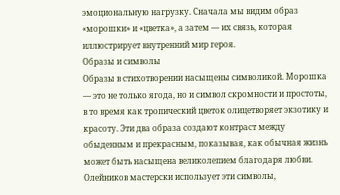эмоциональную нагрузку. Сначала мы видим образ «морошки» и «цветка», а затем — их связь, которая иллюстрирует внутренний мир героя.
Образы и символы
Образы в стихотворении насыщены символикой. Морошка — это не только ягода, но и символ скромности и простоты, в то время как тропический цветок олицетворяет экзотику и красоту. Эти два образа создают контраст между обыденным и прекрасным, показывая, как обычная жизнь может быть насыщена великолепием благодаря любви. Олейников мастерски использует эти символы,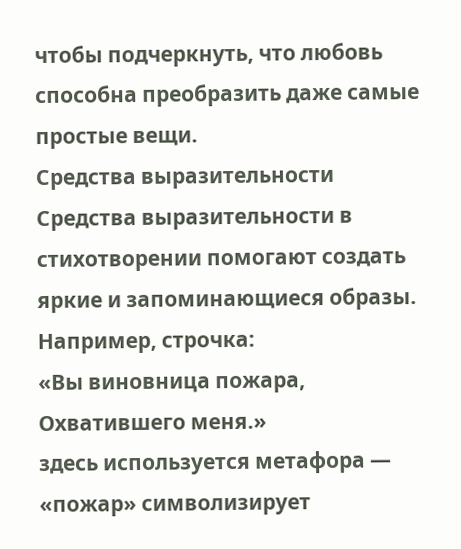чтобы подчеркнуть, что любовь способна преобразить даже самые простые вещи.
Средства выразительности
Средства выразительности в стихотворении помогают создать яркие и запоминающиеся образы. Например, строчка:
«Вы виновница пожара,
Охватившего меня.»
здесь используется метафора — «пожар» символизирует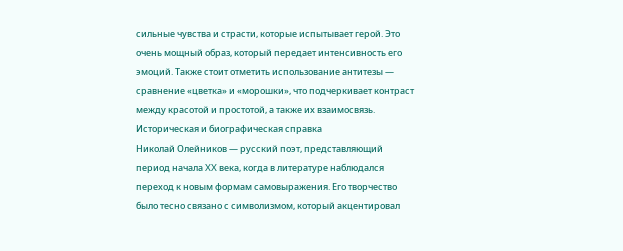сильные чувства и страсти, которые испытывает герой. Это очень мощный образ, который передает интенсивность его эмоций. Также стоит отметить использование антитезы — сравнение «цветка» и «морошки», что подчеркивает контраст между красотой и простотой, а также их взаимосвязь.
Историческая и биографическая справка
Николай Олейников — русский поэт, представляющий период начала XX века, когда в литературе наблюдался переход к новым формам самовыражения. Его творчество было тесно связано с символизмом, который акцентировал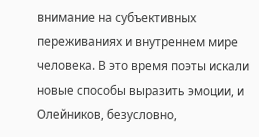внимание на субъективных переживаниях и внутреннем мире человека. В это время поэты искали новые способы выразить эмоции, и Олейников, безусловно,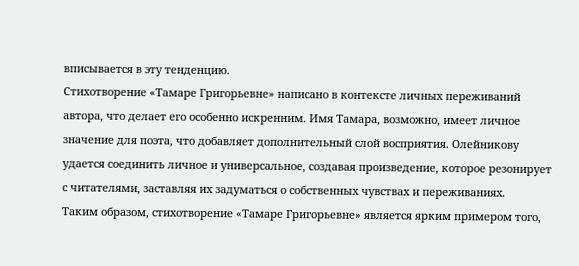вписывается в эту тенденцию.
Стихотворение «Тамаре Григорьевне» написано в контексте личных переживаний автора, что делает его особенно искренним. Имя Тамара, возможно, имеет личное значение для поэта, что добавляет дополнительный слой восприятия. Олейникову удается соединить личное и универсальное, создавая произведение, которое резонирует с читателями, заставляя их задуматься о собственных чувствах и переживаниях.
Таким образом, стихотворение «Тамаре Григорьевне» является ярким примером того,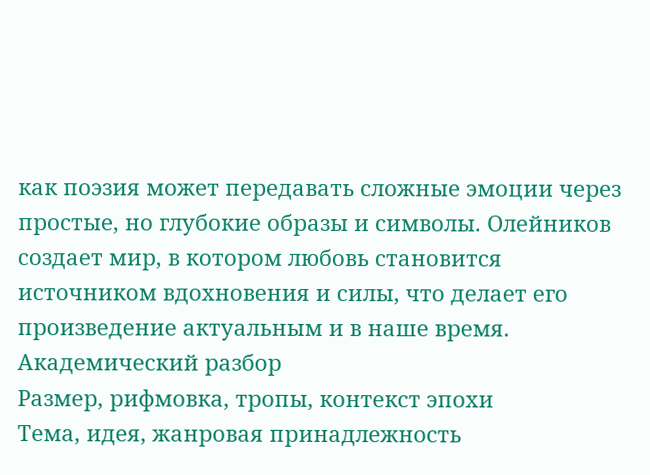как поэзия может передавать сложные эмоции через простые, но глубокие образы и символы. Олейников создает мир, в котором любовь становится источником вдохновения и силы, что делает его произведение актуальным и в наше время.
Академический разбор
Размер, рифмовка, тропы, контекст эпохи
Тема, идея, жанровая принадлежность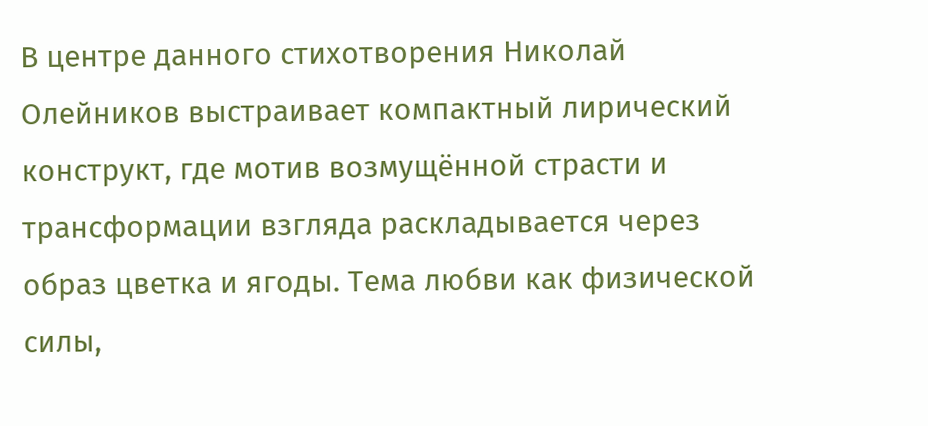В центре данного стихотворения Николай Олейников выстраивает компактный лирический конструкт, где мотив возмущённой страсти и трансформации взгляда раскладывается через образ цветка и ягоды. Тема любви как физической силы,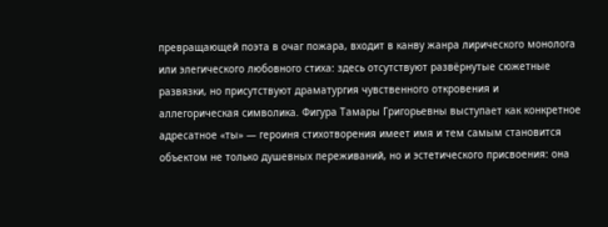превращающей поэта в очаг пожара, входит в канву жанра лирического монолога или элегического любовного стиха: здесь отсутствуют развёрнутые сюжетные развязки, но присутствуют драматургия чувственного откровения и аллегорическая символика. Фигура Тамары Григорьевны выступает как конкретное адресатное «ты» — героиня стихотворения имеет имя и тем самым становится объектом не только душевных переживаний, но и эстетического присвоения: она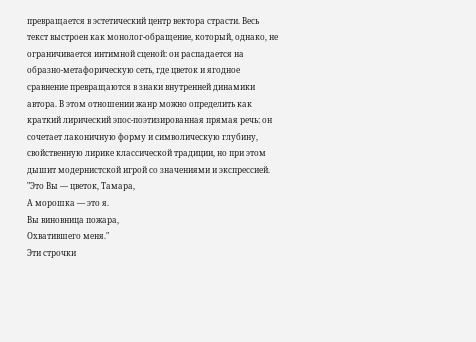превращается в эстетический центр вектора страсти. Весь текст выстроен как монолог-обращение, который, однако, не ограничивается интимной сценой: он распадается на образно-метафорическую сеть, где цветок и ягодное сравнение превращаются в знаки внутренней динамики автора. В этом отношении жанр можно определить как краткий лирический эпос-поэтизированная прямая речь: он сочетает лаконичную форму и символическую глубину, свойственную лирике классической традиции, но при этом дышит модернистской игрой со значениями и экспрессией.
"Это Вы — цветок, Тамара,
А морошка — это я.
Вы виновница пожара,
Охватившего меня."
Эти строчки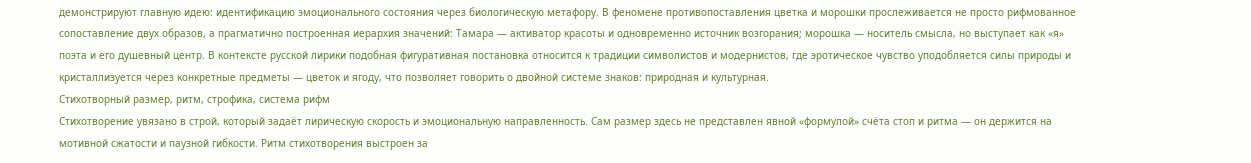демонстрируют главную идею: идентификацию эмоционального состояния через биологическую метафору. В феномене противопоставления цветка и морошки прослеживается не просто рифмованное сопоставление двух образов, а прагматично построенная иерархия значений: Тамара — активатор красоты и одновременно источник возгорания; морошка — носитель смысла, но выступает как «я» поэта и его душевный центр. В контексте русской лирики подобная фигуративная постановка относится к традиции символистов и модернистов, где эротическое чувство уподобляется силы природы и кристаллизуется через конкретные предметы — цветок и ягоду, что позволяет говорить о двойной системе знаков: природная и культурная.
Стихотворный размер, ритм, строфика, система рифм
Стихотворение увязано в строй, который задаёт лирическую скорость и эмоциональную направленность. Сам размер здесь не представлен явной «формулой» счёта стоп и ритма — он держится на мотивной сжатости и паузной гибкости. Ритм стихотворения выстроен за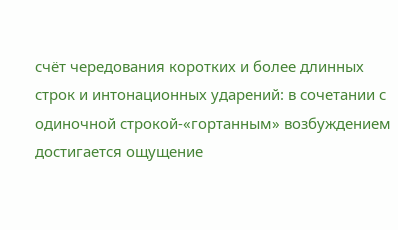счёт чередования коротких и более длинных строк и интонационных ударений: в сочетании с одиночной строкой-«гортанным» возбуждением достигается ощущение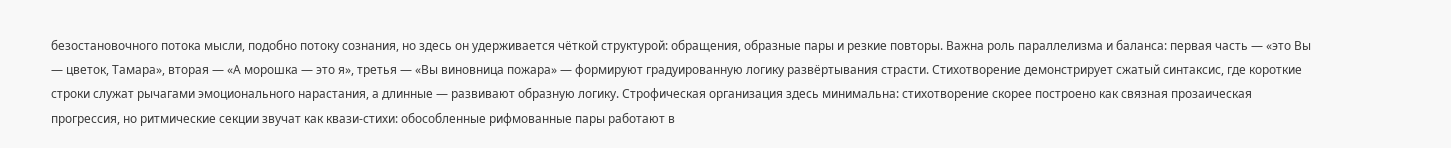безостановочного потока мысли, подобно потоку сознания, но здесь он удерживается чёткой структурой: обращения, образные пары и резкие повторы. Важна роль параллелизма и баланса: первая часть — «это Вы — цветок, Тамара», вторая — «А морошка — это я», третья — «Вы виновница пожара» — формируют градуированную логику развёртывания страсти. Стихотворение демонстрирует сжатый синтаксис, где короткие строки служат рычагами эмоционального нарастания, а длинные — развивают образную логику. Строфическая организация здесь минимальна: стихотворение скорее построено как связная прозаическая прогрессия, но ритмические секции звучат как квази-стихи: обособленные рифмованные пары работают в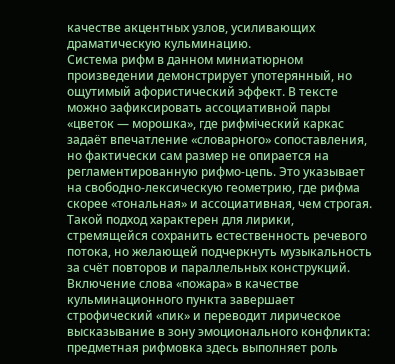качестве акцентных узлов, усиливающих драматическую кульминацию.
Система рифм в данном миниатюрном произведении демонстрирует употерянный, но ощутимый афористический эффект. В тексте можно зафиксировать ассоциативной пары «цветок — морошка», где рифміческий каркас задаёт впечатление «словарного» сопоставления, но фактически сам размер не опирается на регламентированную рифмо-цепь. Это указывает на свободно-лексическую геометрию, где рифма скорее «тональная» и ассоциативная, чем строгая. Такой подход характерен для лирики, стремящейся сохранить естественность речевого потока, но желающей подчеркнуть музыкальность за счёт повторов и параллельных конструкций. Включение слова «пожара» в качестве кульминационного пункта завершает строфический «пик» и переводит лирическое высказывание в зону эмоционального конфликта: предметная рифмовка здесь выполняет роль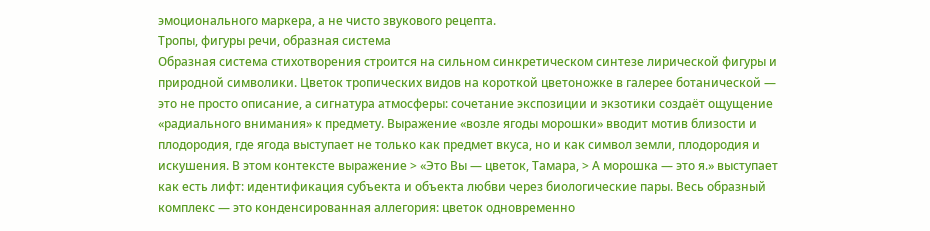эмоционального маркера, а не чисто звукового рецепта.
Тропы, фигуры речи, образная система
Образная система стихотворения строится на сильном синкретическом синтезе лирической фигуры и природной символики. Цветок тропических видов на короткой цветоножке в галерее ботанической — это не просто описание, а сигнатура атмосферы: сочетание экспозиции и экзотики создаёт ощущение «радиального внимания» к предмету. Выражение «возле ягоды морошки» вводит мотив близости и плодородия, где ягода выступает не только как предмет вкуса, но и как символ земли, плодородия и искушения. В этом контексте выражение > «Это Вы — цветок, Тамара, > А морошка — это я.» выступает как есть лифт: идентификация субъекта и объекта любви через биологические пары. Весь образный комплекс — это конденсированная аллегория: цветок одновременно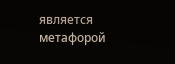является метафорой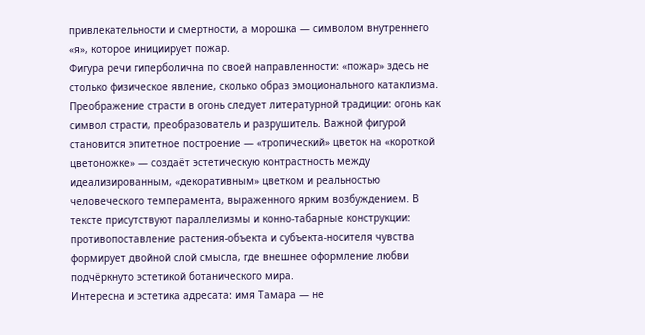привлекательности и смертности, а морошка — символом внутреннего «я», которое инициирует пожар.
Фигура речи гиперболична по своей направленности: «пожар» здесь не столько физическое явление, сколько образ эмоционального катаклизма. Преображение страсти в огонь следует литературной традиции: огонь как символ страсти, преобразователь и разрушитель. Важной фигурой становится эпитетное построение — «тропический» цветок на «короткой цветоножке» — создаёт эстетическую контрастность между идеализированным, «декоративным» цветком и реальностью человеческого темперамента, выраженного ярким возбуждением. В тексте присутствуют параллелизмы и конно-табарные конструкции: противопоставление растения-объекта и субъекта-носителя чувства формирует двойной слой смысла, где внешнее оформление любви подчёркнуто эстетикой ботанического мира.
Интересна и эстетика адресата: имя Тамара — не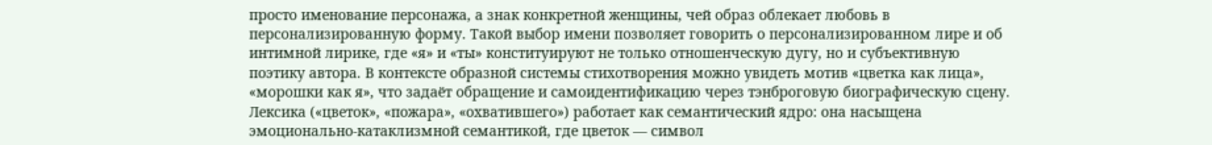просто именование персонажа, а знак конкретной женщины, чей образ облекает любовь в персонализированную форму. Такой выбор имени позволяет говорить о персонализированном лире и об интимной лирике, где «я» и «ты» конституируют не только отношенческую дугу, но и субъективную поэтику автора. В контексте образной системы стихотворения можно увидеть мотив «цветка как лица», «морошки как я», что задаёт обращение и самоидентификацию через тэнброговую биографическую сцену. Лексика («цветок», «пожара», «охватившего») работает как семантический ядро: она насыщена эмоционально-катаклизмной семантикой, где цветок — символ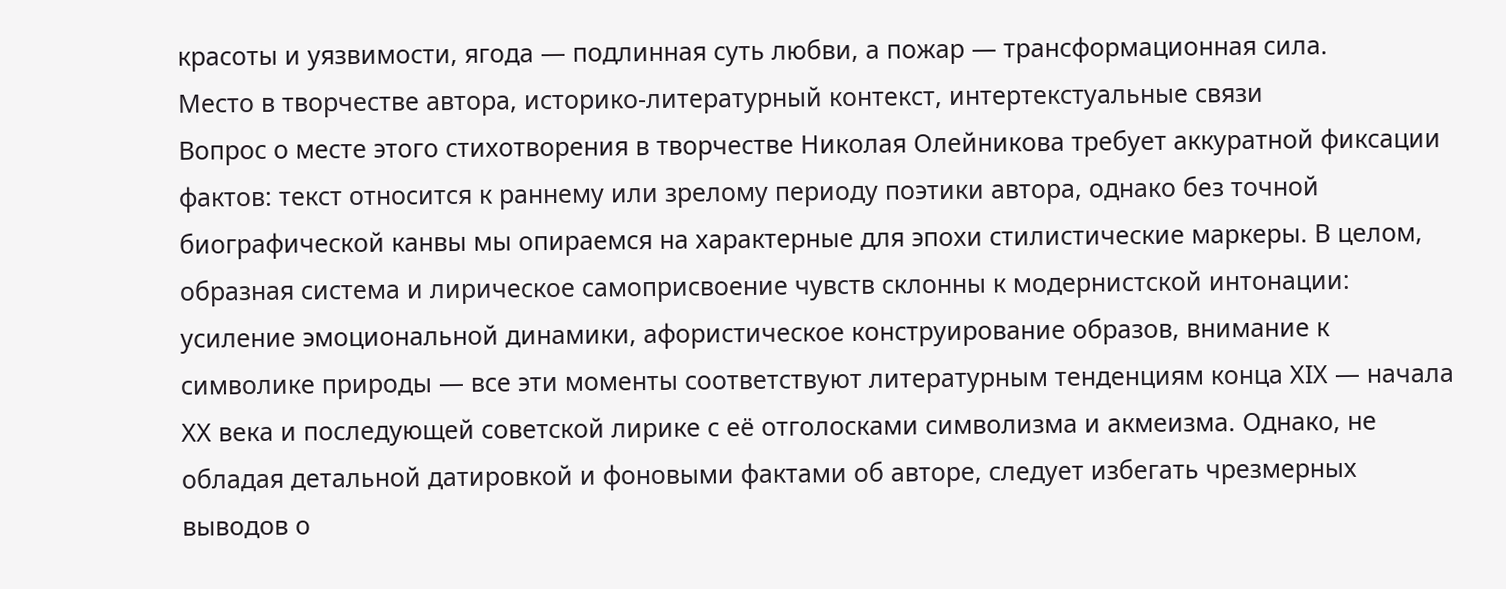красоты и уязвимости, ягода — подлинная суть любви, а пожар — трансформационная сила.
Место в творчестве автора, историко-литературный контекст, интертекстуальные связи
Вопрос о месте этого стихотворения в творчестве Николая Олейникова требует аккуратной фиксации фактов: текст относится к раннему или зрелому периоду поэтики автора, однако без точной биографической канвы мы опираемся на характерные для эпохи стилистические маркеры. В целом, образная система и лирическое самоприсвоение чувств склонны к модернистской интонации: усиление эмоциональной динамики, афористическое конструирование образов, внимание к символике природы — все эти моменты соответствуют литературным тенденциям конца XIX — начала XX века и последующей советской лирике с её отголосками символизма и акмеизма. Однако, не обладая детальной датировкой и фоновыми фактами об авторе, следует избегать чрезмерных выводов о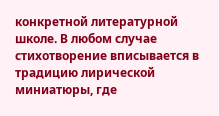конкретной литературной школе. В любом случае стихотворение вписывается в традицию лирической миниатюры, где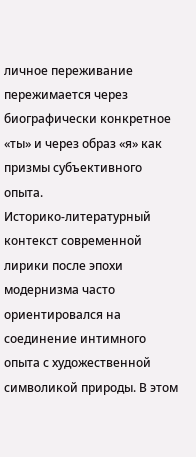личное переживание пережимается через биографически конкретное «ты» и через образ «я» как призмы субъективного опыта.
Историко-литературный контекст современной лирики после эпохи модернизма часто ориентировался на соединение интимного опыта с художественной символикой природы. В этом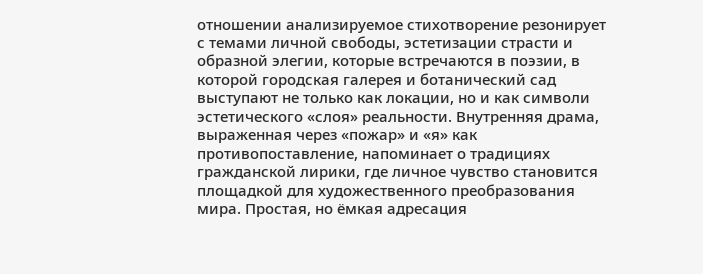отношении анализируемое стихотворение резонирует с темами личной свободы, эстетизации страсти и образной элегии, которые встречаются в поэзии, в которой городская галерея и ботанический сад выступают не только как локации, но и как символи эстетического «слоя» реальности. Внутренняя драма, выраженная через «пожар» и «я» как противопоставление, напоминает о традициях гражданской лирики, где личное чувство становится площадкой для художественного преобразования мира. Простая, но ёмкая адресация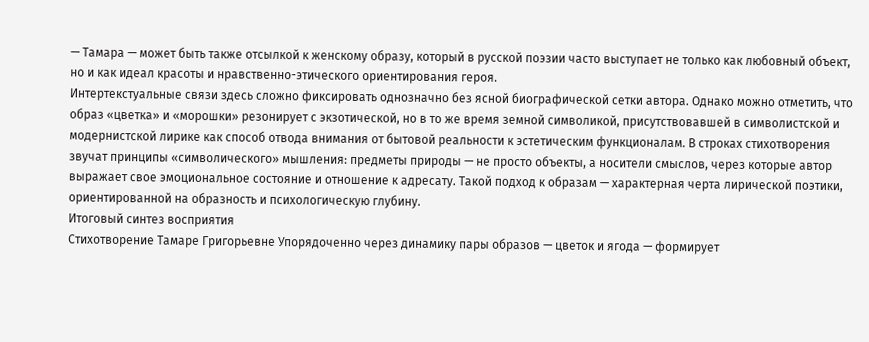— Тамара — может быть также отсылкой к женскому образу, который в русской поэзии часто выступает не только как любовный объект, но и как идеал красоты и нравственно-этического ориентирования героя.
Интертекстуальные связи здесь сложно фиксировать однозначно без ясной биографической сетки автора. Однако можно отметить, что образ «цветка» и «морошки» резонирует с экзотической, но в то же время земной символикой, присутствовавшей в символистской и модернистской лирике как способ отвода внимания от бытовой реальности к эстетическим функционалам. В строках стихотворения звучат принципы «символического» мышления: предметы природы — не просто объекты, а носители смыслов, через которые автор выражает свое эмоциональное состояние и отношение к адресату. Такой подход к образам — характерная черта лирической поэтики, ориентированной на образность и психологическую глубину.
Итоговый синтез восприятия
Стихотворение Тамаре Григорьевне Упорядоченно через динамику пары образов — цветок и ягода — формирует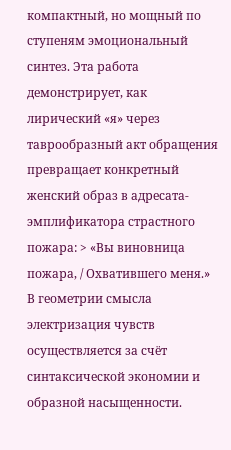компактный, но мощный по ступеням эмоциональный синтез. Эта работа демонстрирует, как лирический «я» через таврообразный акт обращения превращает конкретный женский образ в адресата-эмплификатора страстного пожара: > «Вы виновница пожара, / Охватившего меня.» В геометрии смысла электризация чувств осуществляется за счёт синтаксической экономии и образной насыщенности.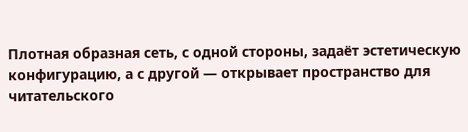Плотная образная сеть, с одной стороны, задаёт эстетическую конфигурацию, а с другой — открывает пространство для читательского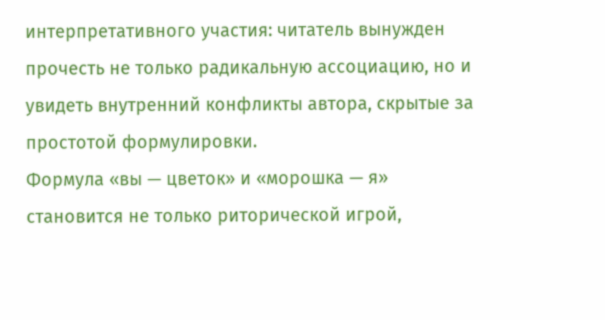интерпретативного участия: читатель вынужден прочесть не только радикальную ассоциацию, но и увидеть внутренний конфликты автора, скрытые за простотой формулировки.
Формула «вы — цветок» и «морошка — я» становится не только риторической игрой,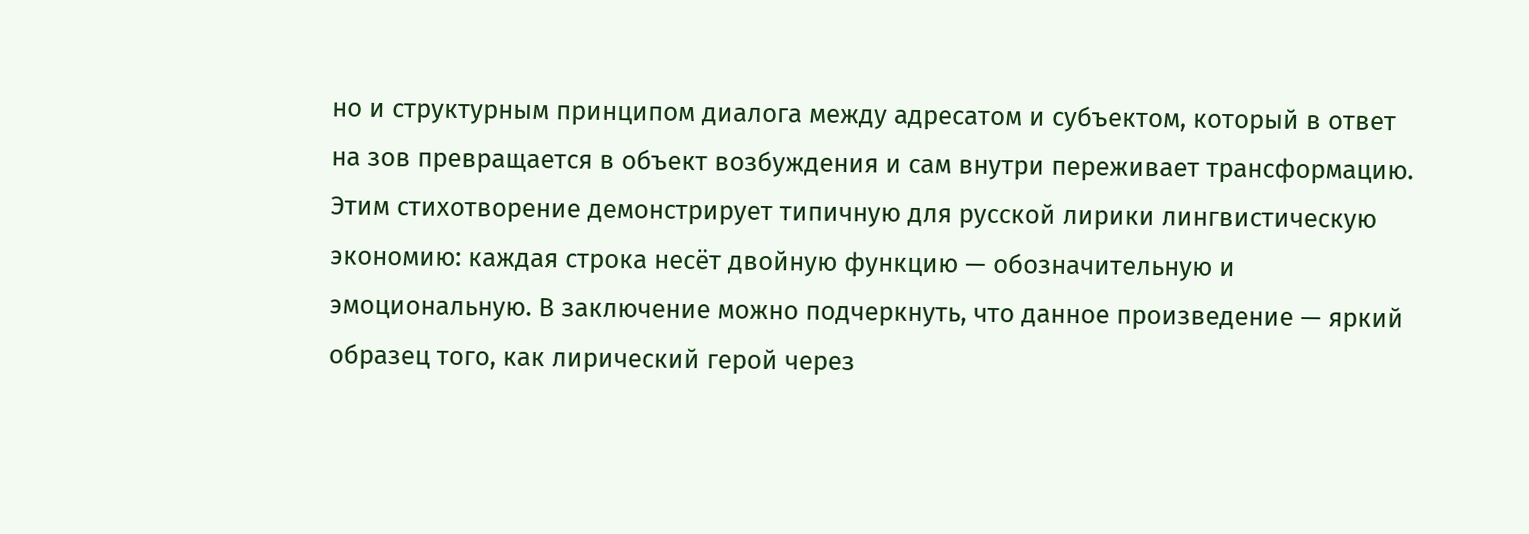но и структурным принципом диалога между адресатом и субъектом, который в ответ на зов превращается в объект возбуждения и сам внутри переживает трансформацию. Этим стихотворение демонстрирует типичную для русской лирики лингвистическую экономию: каждая строка несёт двойную функцию — обозначительную и эмоциональную. В заключение можно подчеркнуть, что данное произведение — яркий образец того, как лирический герой через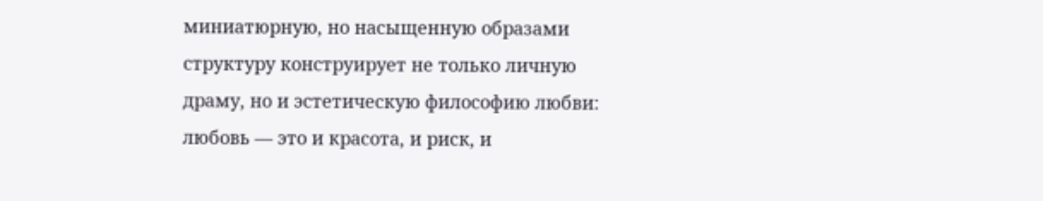миниатюрную, но насыщенную образами структуру конструирует не только личную драму, но и эстетическую философию любви: любовь — это и красота, и риск, и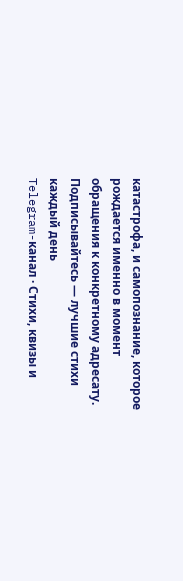катастрофа, и самопознание, которое рождается именно в момент обращения к конкретному адресату.
Подписывайтесь — лучшие стихи каждый день
Telegram-канал · Стихи, квизы и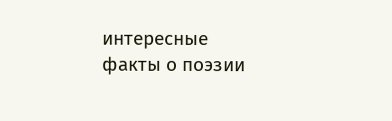интересные факты о поэзии